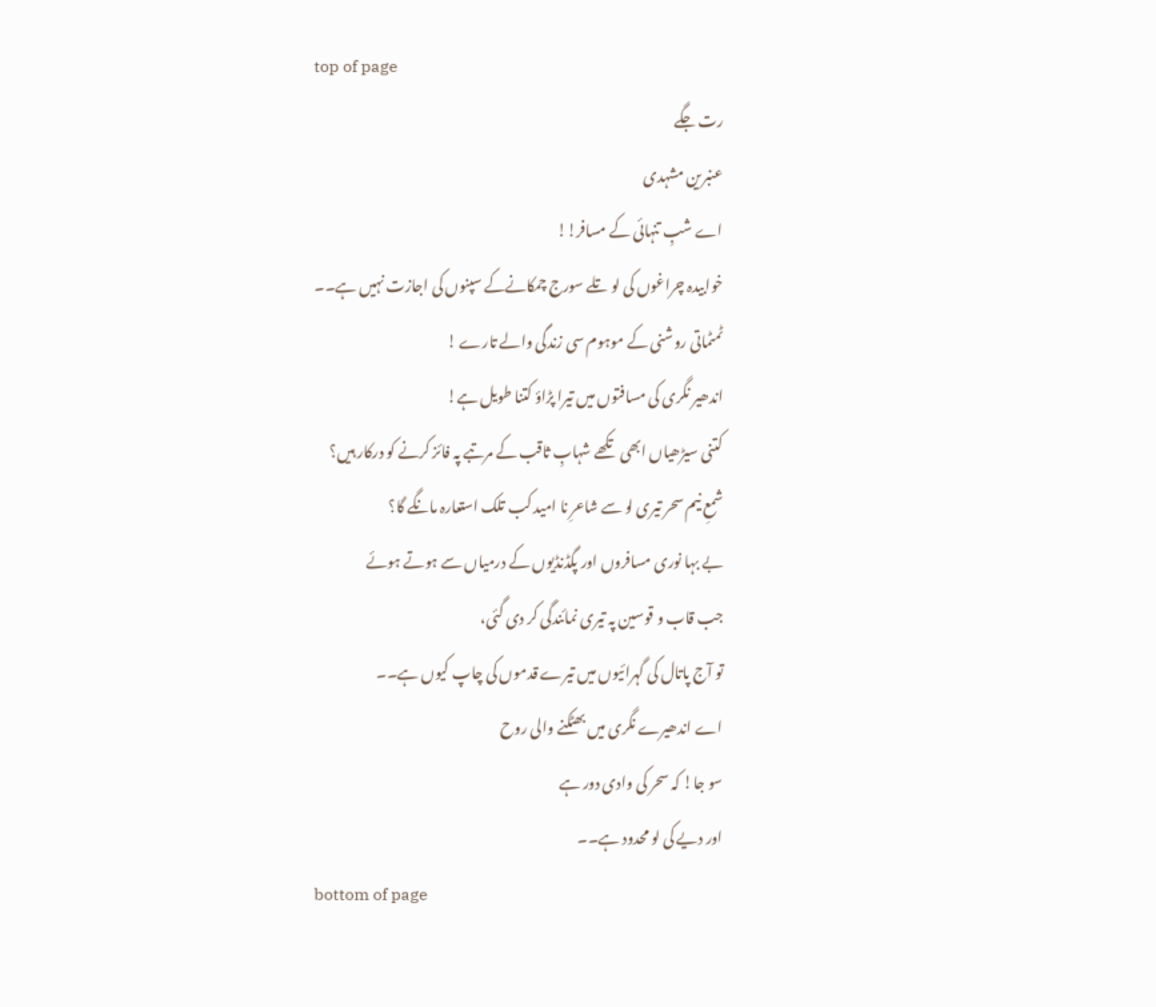top of page
رت جگے
عنبرین مشہدی
اے شبِ تنہائی کے مسافر!!
خوابیدہ چراغوں کی لو تلے سورج چمکانےکے سپنوں کی اجازت نہیں ہے۔۔
ٹمٹماتی روشنی کے موہوم سی زندگی والے تارے !
اندھیر نگری کی مسافتوں میں تیرا پڑاؤ کتنا طویل ہے!
کتنی سیڑھیاں ابھی تکھے شہابِ ثاقب کے مرتبے پہ فائز کرنے کو درکار ہیں؟
شمعِ نیم سحر تیری لو سے شاعرِ نا امید کب تلک استعارہ مانگے گا؟
بے بہا نوری مسافروں اور پگڈنڈیوں کے درمیاں سے ہوتے ہوئے
جب قاب و قوسین پہ تیری نمائندگی کر دی گئی،
تو آج پاتال کی گہرائیوں میں تیرے قدموں کی چاپ کیوں ہے۔۔
اے اندھیرے نگری میں بھٹکنے والی روح
سو جا! کہ سحر کی وادی دور ہے
اور دیے کی لو محدود ہے۔۔
bottom of page